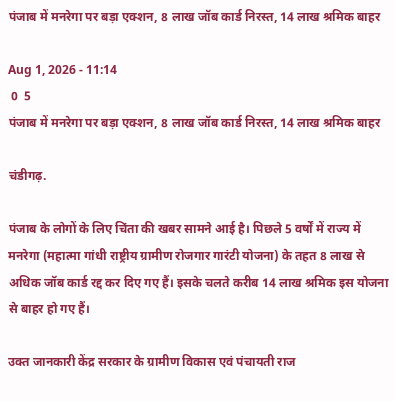पंजाब में मनरेगा पर बड़ा एक्शन, 8 लाख जॉब कार्ड निरस्त, 14 लाख श्रमिक बाहर

Aug 1, 2026 - 11:14
 0  5
पंजाब में मनरेगा पर बड़ा एक्शन, 8 लाख जॉब कार्ड निरस्त, 14 लाख श्रमिक बाहर

चंडीगढ़.

पंजाब के लोगों के लिए चिंता की खबर सामने आई है। पिछले 5 वर्षों में राज्य में मनरेगा (महात्मा गांधी राष्ट्रीय ग्रामीण रोजगार गारंटी योजना) के तहत 8 लाख से अधिक जॉब कार्ड रद्द कर दिए गए हैं। इसके चलते करीब 14 लाख श्रमिक इस योजना से बाहर हो गए हैं।

उक्त जानकारी केंद्र सरकार के ग्रामीण विकास एवं पंचायती राज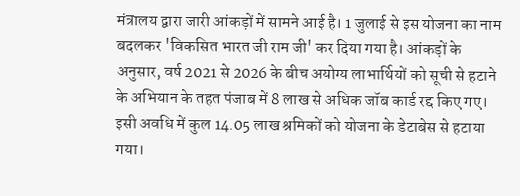मंत्रालय द्वारा जारी आंकड़ों में सामने आई है। 1 जुलाई से इस योजना का नाम बदलकर 'विकसित भारत जी राम जी' कर दिया गया है। आंकड़ों के अनुसार, वर्ष 2021 से 2026 के बीच अयोग्य लाभार्थियों को सूची से हटाने के अभियान के तहत पंजाब में 8 लाख से अधिक जॉब कार्ड रद्द किए गए। इसी अवधि में कुल 14.05 लाख श्रमिकों को योजना के डेटाबेस से हटाया गया।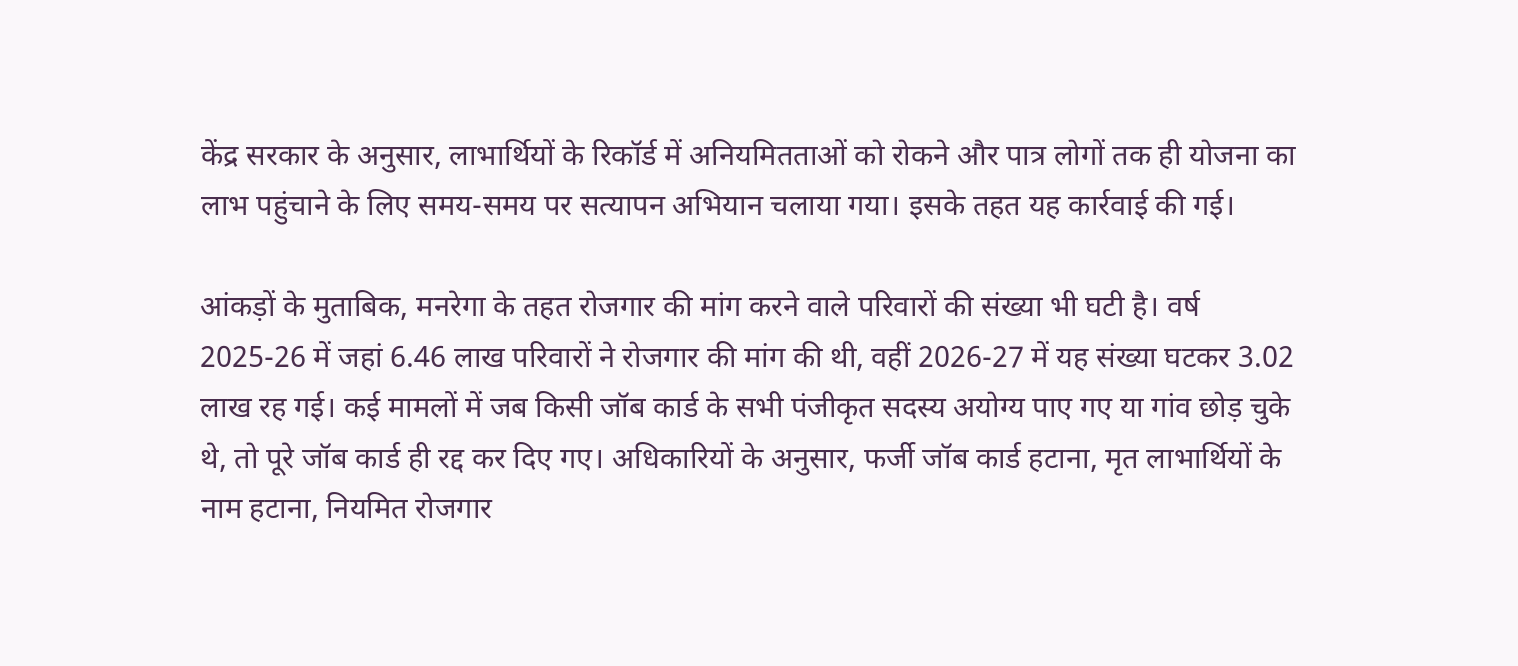केंद्र सरकार के अनुसार, लाभार्थियों के रिकॉर्ड में अनियमितताओं को रोकने और पात्र लोगों तक ही योजना का लाभ पहुंचाने के लिए समय-समय पर सत्यापन अभियान चलाया गया। इसके तहत यह कार्रवाई की गई।

आंकड़ों के मुताबिक, मनरेगा के तहत रोजगार की मांग करने वाले परिवारों की संख्या भी घटी है। वर्ष 2025-26 में जहां 6.46 लाख परिवारों ने रोजगार की मांग की थी, वहीं 2026-27 में यह संख्या घटकर 3.02 लाख रह गई। कई मामलों में जब किसी जॉब कार्ड के सभी पंजीकृत सदस्य अयोग्य पाए गए या गांव छोड़ चुके थे, तो पूरे जॉब कार्ड ही रद्द कर दिए गए। अधिकारियों के अनुसार, फर्जी जॉब कार्ड हटाना, मृत लाभार्थियों के नाम हटाना, नियमित रोजगार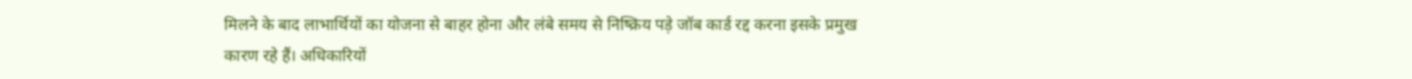मिलने के बाद लाभार्थियों का योजना से बाहर होना और लंबे समय से निष्क्रिय पड़े जॉब कार्ड रद्द करना इसके प्रमुख कारण रहे हैं। अधिकारियों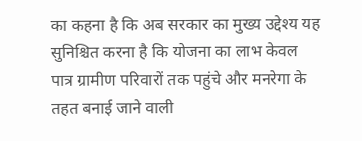का कहना है कि अब सरकार का मुख्य उद्देश्य यह सुनिश्चित करना है कि योजना का लाभ केवल पात्र ग्रामीण परिवारों तक पहुंचे और मनरेगा के तहत बनाई जाने वाली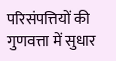परिसंपत्तियों की गुणवत्ता में सुधार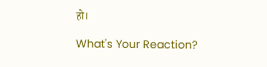हो।

What's Your Reaction?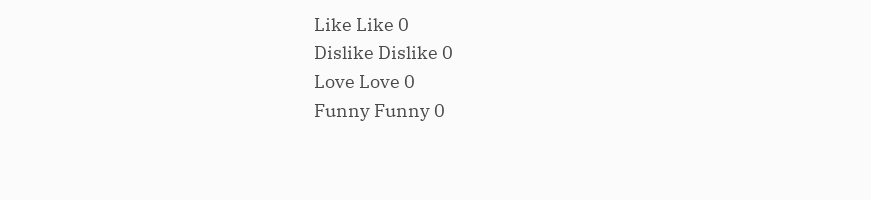Like Like 0
Dislike Dislike 0
Love Love 0
Funny Funny 0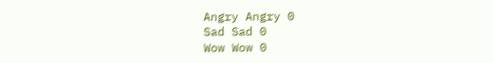Angry Angry 0
Sad Sad 0
Wow Wow 0